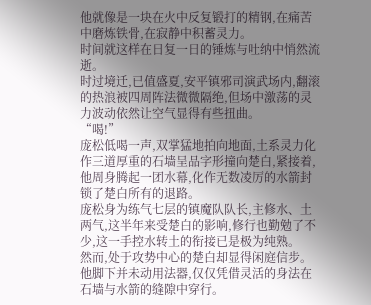他就像是一块在火中反复锻打的精钢,在痛苦中磨炼铁骨,在寂静中积蓄灵力。
时间就这样在日复一日的锤炼与吐纳中悄然流逝。
时过境迁,已值盛夏,安平镇邪司演武场内,翻滚的热浪被四周阵法微微隔绝,但场中激荡的灵力波动依然让空气显得有些扭曲。
“喝!”
庞松低喝一声,双掌猛地拍向地面,土系灵力化作三道厚重的石墙呈品字形撞向楚白,紧接着,他周身腾起一团水幕,化作无数凌厉的水箭封锁了楚白所有的退路。
庞松身为练气七层的镇魔队队长,主修水、土两气,这半年来受楚白的影响,修行也勤勉了不少,这一手控水转土的衔接已是极为纯熟。
然而,处于攻势中心的楚白却显得闲庭信步。
他脚下并未动用法器,仅仅凭借灵活的身法在石墙与水箭的缝隙中穿行。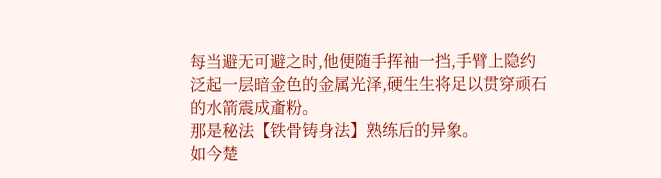每当避无可避之时,他便随手挥袖一挡,手臂上隐约泛起一层暗金色的金属光泽,硬生生将足以贯穿顽石的水箭震成齑粉。
那是秘法【铁骨铸身法】熟练后的异象。
如今楚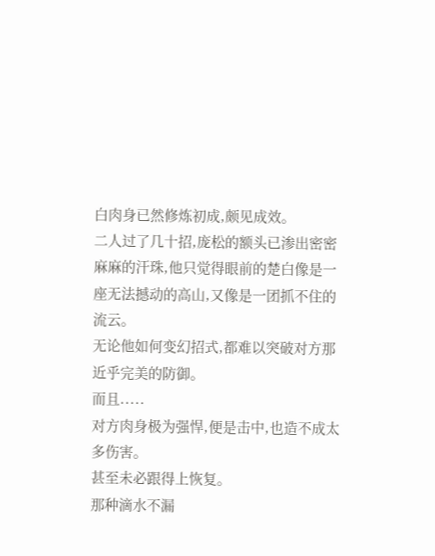白肉身已然修炼初成,颇见成效。
二人过了几十招,庞松的额头已渗出密密麻麻的汗珠,他只觉得眼前的楚白像是一座无法撼动的高山,又像是一团抓不住的流云。
无论他如何变幻招式,都难以突破对方那近乎完美的防御。
而且.....
对方肉身极为强悍,便是击中,也造不成太多伤害。
甚至未必跟得上恢复。
那种滴水不漏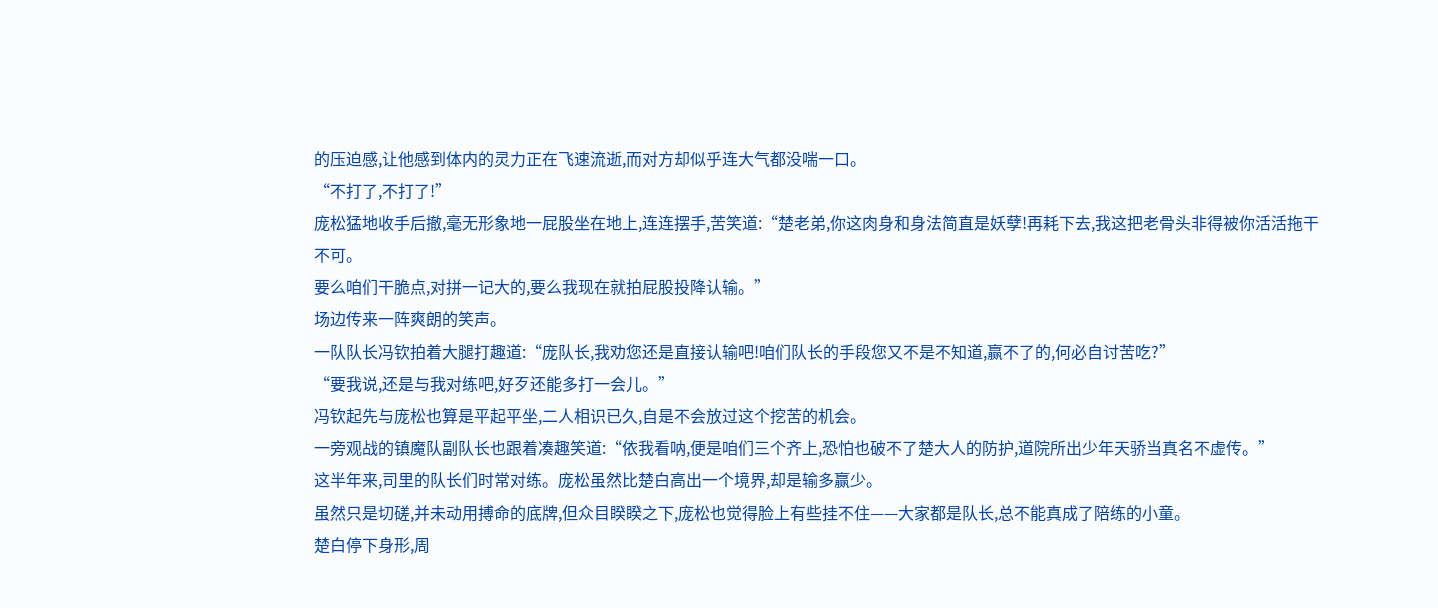的压迫感,让他感到体内的灵力正在飞速流逝,而对方却似乎连大气都没喘一口。
“不打了,不打了!”
庞松猛地收手后撤,毫无形象地一屁股坐在地上,连连摆手,苦笑道:“楚老弟,你这肉身和身法简直是妖孽!再耗下去,我这把老骨头非得被你活活拖干不可。
要么咱们干脆点,对拼一记大的,要么我现在就拍屁股投降认输。”
场边传来一阵爽朗的笑声。
一队队长冯钦拍着大腿打趣道:“庞队长,我劝您还是直接认输吧!咱们队长的手段您又不是不知道,赢不了的,何必自讨苦吃?”
“要我说,还是与我对练吧,好歹还能多打一会儿。”
冯钦起先与庞松也算是平起平坐,二人相识已久,自是不会放过这个挖苦的机会。
一旁观战的镇魔队副队长也跟着凑趣笑道:“依我看呐,便是咱们三个齐上,恐怕也破不了楚大人的防护,道院所出少年天骄当真名不虚传。”
这半年来,司里的队长们时常对练。庞松虽然比楚白高出一个境界,却是输多赢少。
虽然只是切磋,并未动用搏命的底牌,但众目睽睽之下,庞松也觉得脸上有些挂不住——大家都是队长,总不能真成了陪练的小童。
楚白停下身形,周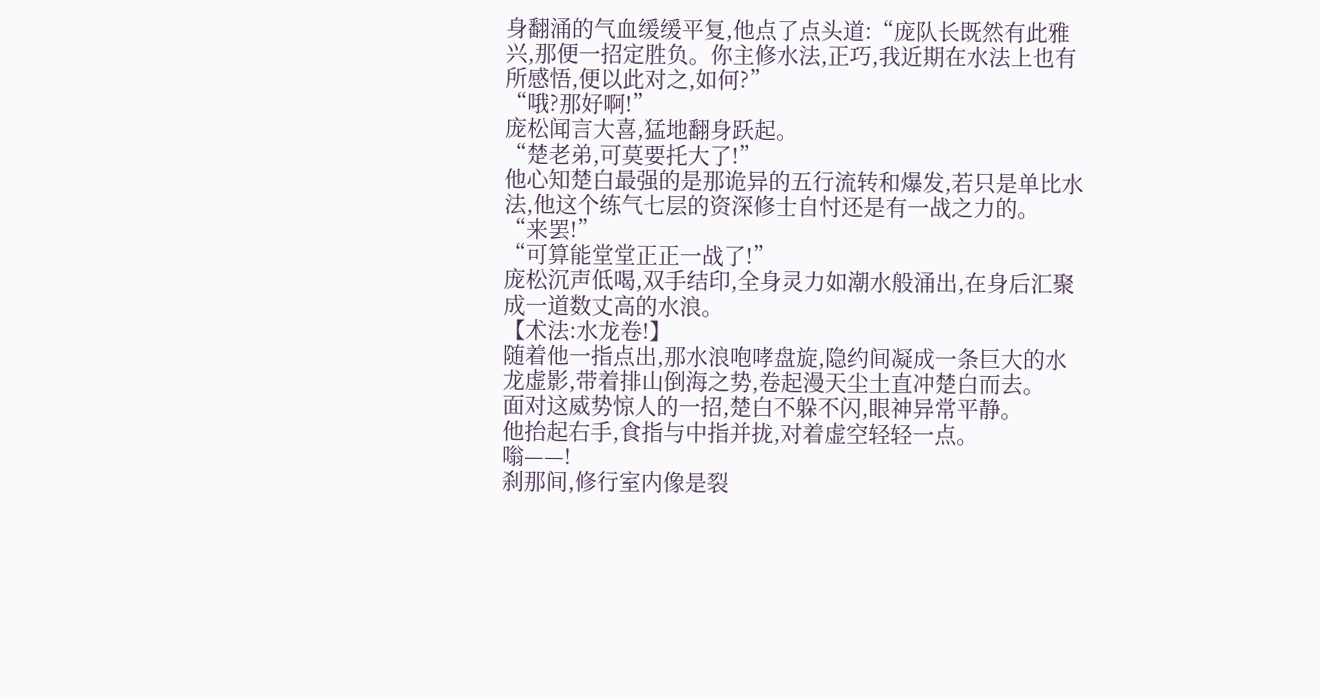身翻涌的气血缓缓平复,他点了点头道:“庞队长既然有此雅兴,那便一招定胜负。你主修水法,正巧,我近期在水法上也有所感悟,便以此对之,如何?”
“哦?那好啊!”
庞松闻言大喜,猛地翻身跃起。
“楚老弟,可莫要托大了!”
他心知楚白最强的是那诡异的五行流转和爆发,若只是单比水法,他这个练气七层的资深修士自忖还是有一战之力的。
“来罢!”
“可算能堂堂正正一战了!”
庞松沉声低喝,双手结印,全身灵力如潮水般涌出,在身后汇聚成一道数丈高的水浪。
【术法:水龙卷!】
随着他一指点出,那水浪咆哮盘旋,隐约间凝成一条巨大的水龙虚影,带着排山倒海之势,卷起漫天尘土直冲楚白而去。
面对这威势惊人的一招,楚白不躲不闪,眼神异常平静。
他抬起右手,食指与中指并拢,对着虚空轻轻一点。
嗡——!
刹那间,修行室内像是裂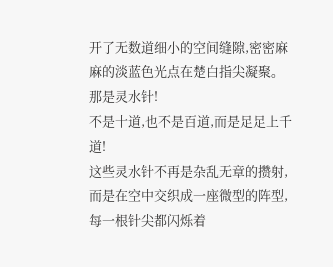开了无数道细小的空间缝隙,密密麻麻的淡蓝色光点在楚白指尖凝聚。
那是灵水针!
不是十道,也不是百道,而是足足上千道!
这些灵水针不再是杂乱无章的攒射,而是在空中交织成一座微型的阵型,每一根针尖都闪烁着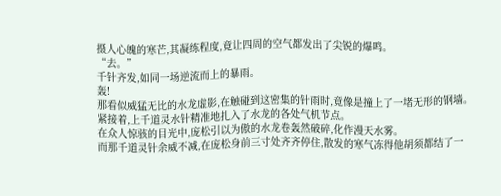摄人心魄的寒芒,其凝练程度,竟让四周的空气都发出了尖锐的爆鸣。
“去。”
千针齐发,如同一场逆流而上的暴雨。
轰!
那看似威猛无比的水龙虚影,在触碰到这密集的针雨时,竟像是撞上了一堵无形的钢墙。
紧接着,上千道灵水针精准地扎入了水龙的各处气机节点。
在众人惊骇的目光中,庞松引以为傲的水龙卷轰然破碎,化作漫天水雾。
而那千道灵针余威不减,在庞松身前三寸处齐齐停住,散发的寒气冻得他胡须都结了一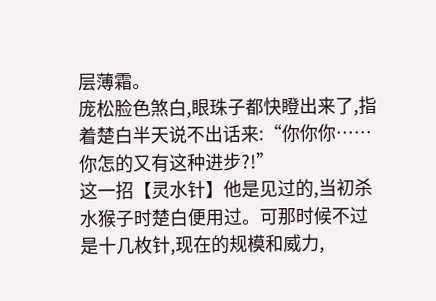层薄霜。
庞松脸色煞白,眼珠子都快瞪出来了,指着楚白半天说不出话来:“你你你……你怎的又有这种进步?!”
这一招【灵水针】他是见过的,当初杀水猴子时楚白便用过。可那时候不过是十几枚针,现在的规模和威力,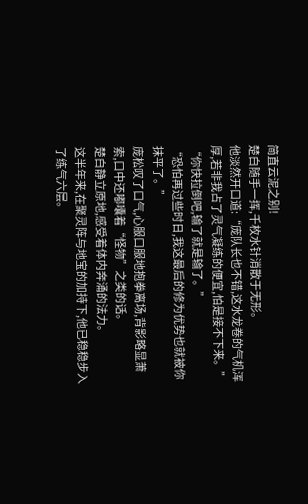简直云泥之别!
楚白随手一挥,千枚水针消散于无形。
他淡然开口道:“庞队长也不错,这水龙卷的气机浑厚,若非我占了灵气凝练的便宜,怕是接不下来。”
“你快拉倒吧,输了就是输了。”
“恐怕再过些时日,我这最后的修为优势也就被你抹平了。”
庞松叹了口气,心服口服地抱拳离场,背影略显萧索,口中还嘟囔着“怪物”之类的话。
楚白静立原地,感受着体内奔涌的法力。
这半年来,在聚灵阵与地宝的加持下,他已稳稳步入了练气六层。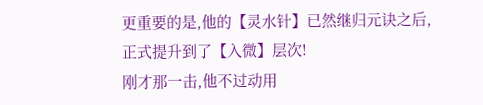更重要的是,他的【灵水针】已然继归元诀之后,正式提升到了【入微】层次!
刚才那一击,他不过动用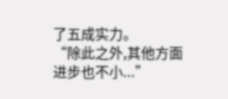了五成实力。
“除此之外,其他方面进步也不小...”